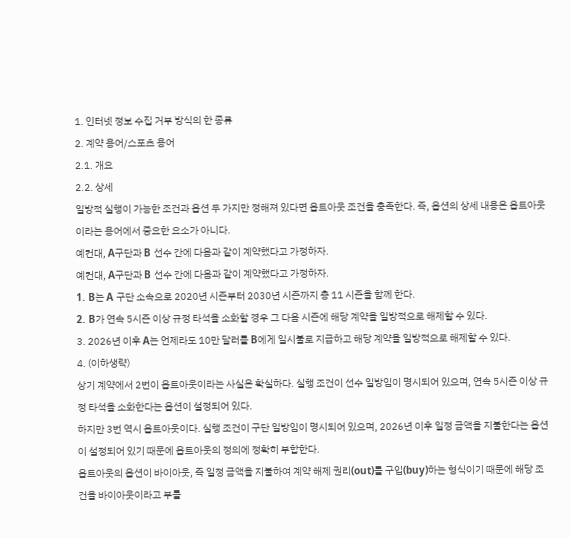1. 인터넷 정보 수집 거부 방식의 한 종류
2. 계약 용어/스포츠 용어
2.1. 개요
2.2. 상세
일방적 실행이 가능한 조건과 옵션 두 가지만 정해져 있다면 옵트아웃 조건을 충족한다. 즉, 옵션의 상세 내용은 옵트아웃이라는 용어에서 중요한 요소가 아니다.
예컨대, A구단과 B 선수 간에 다음과 같이 계약했다고 가정하자.
예컨대, A구단과 B 선수 간에 다음과 같이 계약했다고 가정하자.
1. B는 A 구단 소속으로 2020년 시즌부터 2030년 시즌까지 총 11 시즌을 함께 한다.
2. B가 연속 5시즌 이상 규정 타석을 소화할 경우 그 다음 시즌에 해당 계약을 일방적으로 해제할 수 있다.
3. 2026년 이후 A는 언제라도 10만 달러를 B에게 일시불로 지급하고 해당 계약을 일방적으로 해제할 수 있다.
4. (이하생략)
상기 계약에서 2번이 옵트아웃이라는 사실은 확실하다. 실행 조건이 선수 일방임이 명시되어 있으며, 연속 5시즌 이상 규정 타석을 소화한다는 옵션이 설정되어 있다.
하지만 3번 역시 옵트아웃이다. 실행 조건이 구단 일방임이 명시되어 있으며, 2026년 이후 일정 금액을 지불한다는 옵션이 설정되어 있기 때문에 옵트아웃의 정의에 정확히 부합한다.
옵트아웃의 옵션이 바이아웃, 즉 일정 금액을 지불하여 계약 해제 권리(out)를 구입(buy)하는 형식이기 때문에 해당 조건을 바이아웃이라고 부를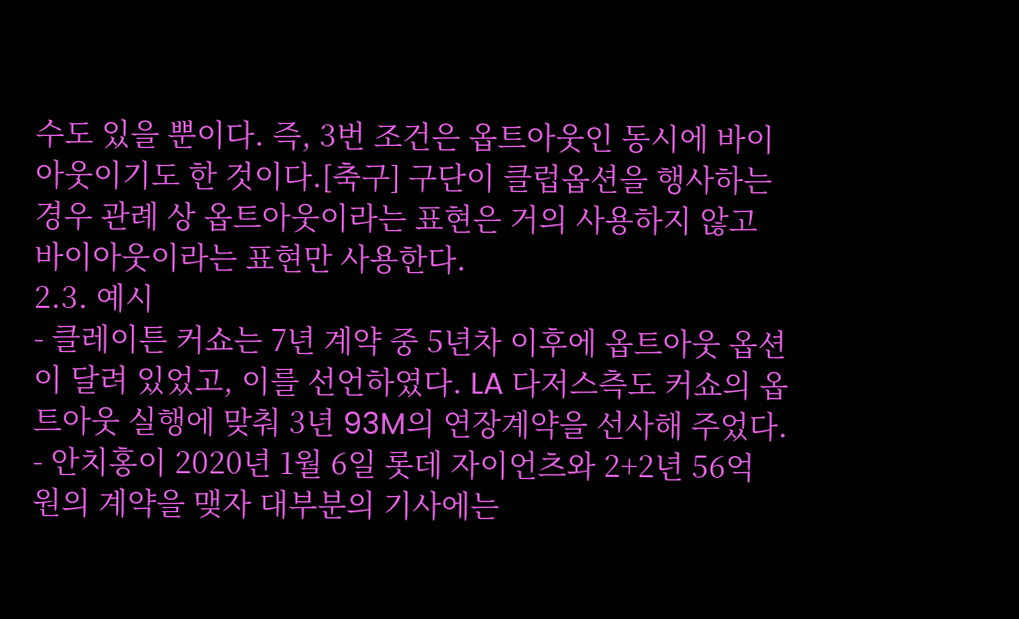수도 있을 뿐이다. 즉, 3번 조건은 옵트아웃인 동시에 바이아웃이기도 한 것이다.[축구] 구단이 클럽옵션을 행사하는 경우 관례 상 옵트아웃이라는 표현은 거의 사용하지 않고 바이아웃이라는 표현만 사용한다.
2.3. 예시
- 클레이튼 커쇼는 7년 계약 중 5년차 이후에 옵트아웃 옵션이 달려 있었고, 이를 선언하였다. LA 다저스측도 커쇼의 옵트아웃 실행에 맞춰 3년 93M의 연장계약을 선사해 주었다.
- 안치홍이 2020년 1월 6일 롯데 자이언츠와 2+2년 56억 원의 계약을 맺자 대부분의 기사에는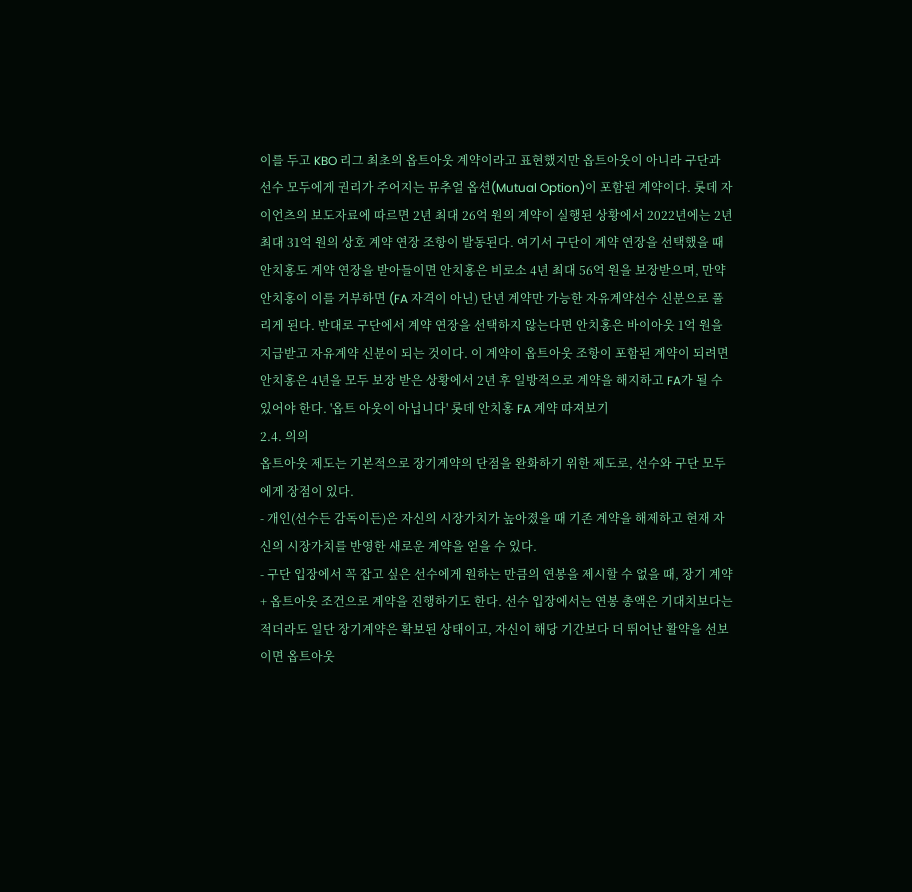이를 두고 KBO 리그 최초의 옵트아웃 계약이라고 표현했지만 옵트아웃이 아니라 구단과 선수 모두에게 권리가 주어지는 뮤추얼 옵션(Mutual Option)이 포함된 계약이다. 롯데 자이언츠의 보도자료에 따르면 2년 최대 26억 원의 계약이 실행된 상황에서 2022년에는 2년 최대 31억 원의 상호 계약 연장 조항이 발동된다. 여기서 구단이 계약 연장을 선택했을 때 안치홍도 계약 연장을 받아들이면 안치홍은 비로소 4년 최대 56억 원을 보장받으며, 만약 안치홍이 이를 거부하면 (FA 자격이 아닌) 단년 계약만 가능한 자유계약선수 신분으로 풀리게 된다. 반대로 구단에서 계약 연장을 선택하지 않는다면 안치홍은 바이아웃 1억 원을 지급받고 자유계약 신분이 되는 것이다. 이 계약이 옵트아웃 조항이 포함된 계약이 되려면 안치홍은 4년을 모두 보장 받은 상황에서 2년 후 일방적으로 계약을 해지하고 FA가 될 수 있어야 한다. '옵트 아웃이 아닙니다' 롯데 안치홍 FA 계약 따져보기
2.4. 의의
옵트아웃 제도는 기본적으로 장기계약의 단점을 완화하기 위한 제도로, 선수와 구단 모두에게 장점이 있다.
- 개인(선수든 감독이든)은 자신의 시장가치가 높아졌을 때 기존 계약을 해제하고 현재 자신의 시장가치를 반영한 새로운 계약을 얻을 수 있다.
- 구단 입장에서 꼭 잡고 싶은 선수에게 원하는 만큼의 연봉을 제시할 수 없을 때, 장기 계약 + 옵트아웃 조건으로 계약을 진행하기도 한다. 선수 입장에서는 연봉 총액은 기대치보다는 적더라도 일단 장기계약은 확보된 상태이고, 자신이 해당 기간보다 더 뛰어난 활약을 선보이면 옵트아웃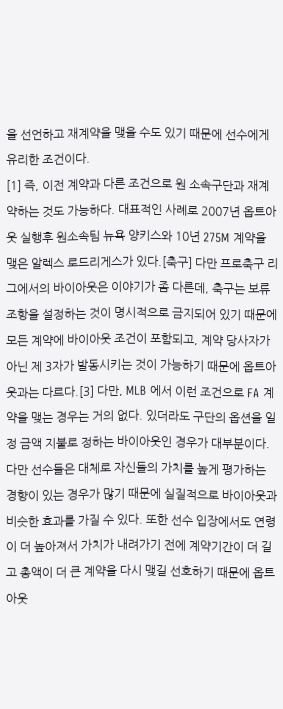을 선언하고 재계약을 맺을 수도 있기 때문에 선수에게 유리한 조건이다.
[1] 즉, 이전 계약과 다른 조건으로 원 소속구단과 재계약하는 것도 가능하다. 대표적인 사례로 2007년 옵트아웃 실행후 원소속팀 뉴욕 양키스와 10년 275M 계약을 맺은 알렉스 로드리게스가 있다.[축구] 다만 프로축구 리그에서의 바이아웃은 이야기가 좀 다른데, 축구는 보류조항을 설정하는 것이 명시적으로 금지되어 있기 때문에 모든 계약에 바이아웃 조건이 포함되고, 계약 당사자가 아닌 제 3자가 발동시키는 것이 가능하기 때문에 옵트아웃과는 다르다.[3] 다만, MLB 에서 이런 조건으로 FA 계약을 맺는 경우는 거의 없다. 있더라도 구단의 옵션을 일정 금액 지불로 정하는 바이아웃인 경우가 대부분이다. 다만 선수들은 대체로 자신들의 가치를 높게 평가하는 경향이 있는 경우가 많기 때문에 실질적으로 바이아웃과 비슷한 효과를 가질 수 있다. 또한 선수 입장에서도 연령이 더 높아져서 가치가 내려가기 전에 계약기간이 더 길고 총액이 더 큰 계약을 다시 맺길 선호하기 때문에 옵트 아웃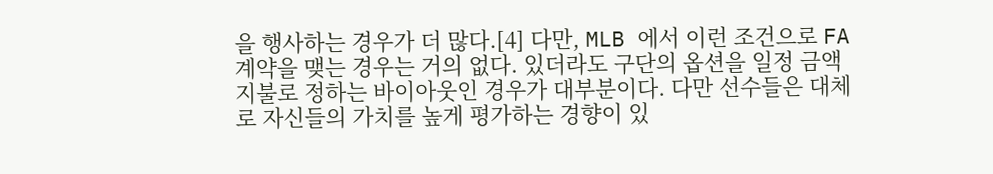을 행사하는 경우가 더 많다.[4] 다만, MLB 에서 이런 조건으로 FA 계약을 맺는 경우는 거의 없다. 있더라도 구단의 옵션을 일정 금액 지불로 정하는 바이아웃인 경우가 대부분이다. 다만 선수들은 대체로 자신들의 가치를 높게 평가하는 경향이 있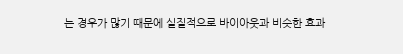는 경우가 많기 때문에 실질적으로 바이아웃과 비슷한 효과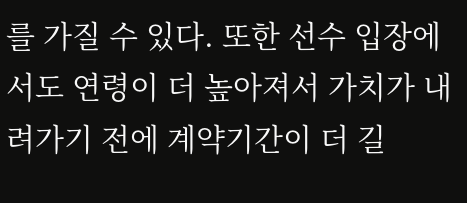를 가질 수 있다. 또한 선수 입장에서도 연령이 더 높아져서 가치가 내려가기 전에 계약기간이 더 길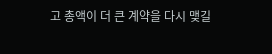고 총액이 더 큰 계약을 다시 맺길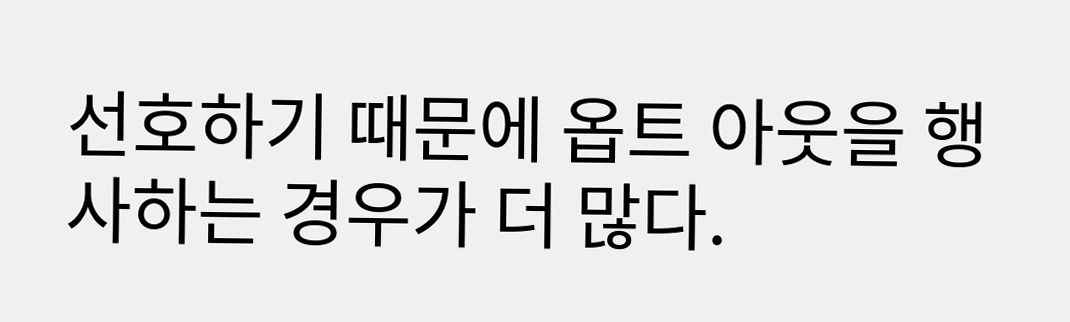선호하기 때문에 옵트 아웃을 행사하는 경우가 더 많다.